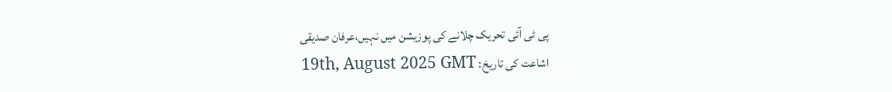پی ٹی آئی تحریک چلانے کی پوزیشن میں نہیں،عرفان صدیقی
اشاعت کی تاریخ: 19th, August 2025 GMT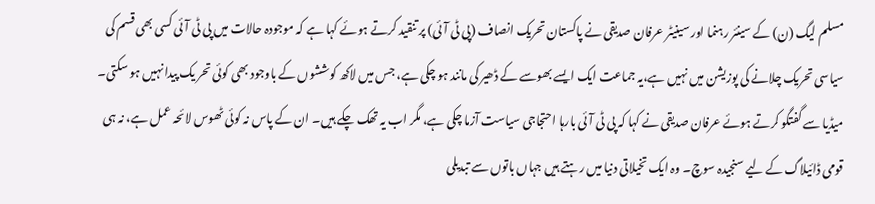مسلم لیگ (ن) کے سینئر رہنما اور سینیٹر عرفان صدیقی نے پاکستان تحریک انصاف (پی ٹی آئی) پر تنقید کرتے ہوئے کہا ہے کہ موجودہ حالات میں پی ٹی آئی کسی بھی قسم کی سیاسی تحریک چلانے کی پوزیشن میں نہیں ہے،یہ جماعت ایک ایسے بھوسے کے ڈھیر کی مانند ہو چکی ہے، جس میں لاکھ کوششوں کے باوجود بھی کوئی تحر یک پیدا نہیں ہو سکتی۔
میڈیا سے گفتگو کرتے ہوئے عرفان صدیقی نے کہا کہ پی ٹی آئی بارہا احتجاجی سیاست آزما چکی ہے، مگر اب یہ تھک چکے ہیں۔ ان کے پاس نہ کوئی ٹھوس لائحہ عمل ہے، نہ ہی قومی ڈائیلاگ کے لیے سنجیدہ سوچ۔ وہ ایک تخیلاتی دنیا میں رہتے ہیں جہاں باتوں سے تبدیلی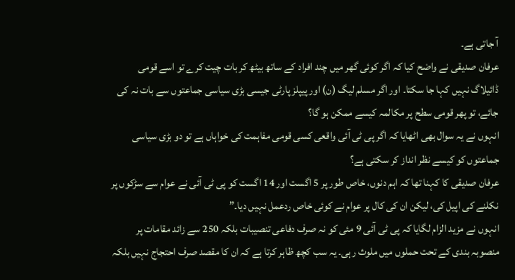آ جاتی ہے۔
عرفان صدیقی نے واضح کیا کہ اگر کوئی گھر میں چند افراد کے ساتھ بیٹھ کر بات چیت کرے تو اسے قومی ڈائیلاگ نہیں کہا جا سکتا۔ اور اگر مسلم لیگ (ن) اور پیپلز پارٹی جیسی بڑی سیاسی جماعتوں سے بات نہ کی جائے، تو پھر قومی سطح پر مکالمہ کیسے ممکن ہو گا؟
انہوں نے یہ سوال بھی اٹھایا کہ اگر پی ٹی آئی واقعی کسی قومی مفاہمت کی خواہاں ہے تو دو بڑی سیاسی جماعتوں کو کیسے نظر انداز کر سکتی ہے؟
عرفان صدیقی کا کہنا تھا کہ اہم دنوں، خاص طور پر 5 اگست اور 14 اگست کو پی ٹی آئی نے عوام سے سڑکوں پر نکلنے کی اپیل کی، لیکن ان کی کال پر عوام نے کوئی خاص ردعمل نہیں دیا۔”
انہوں نے مزید الزام لگایا کہ پی ٹی آئی 9 مئی کو نہ صرف دفاعی تنصیبات بلکہ 250 سے زائد مقامات پر منصوبہ بندی کے تحت حملوں میں ملوث رہی۔ یہ سب کچھ ظاہر کرتا ہے کہ ان کا مقصد صرف احتجاج نہیں بلکہ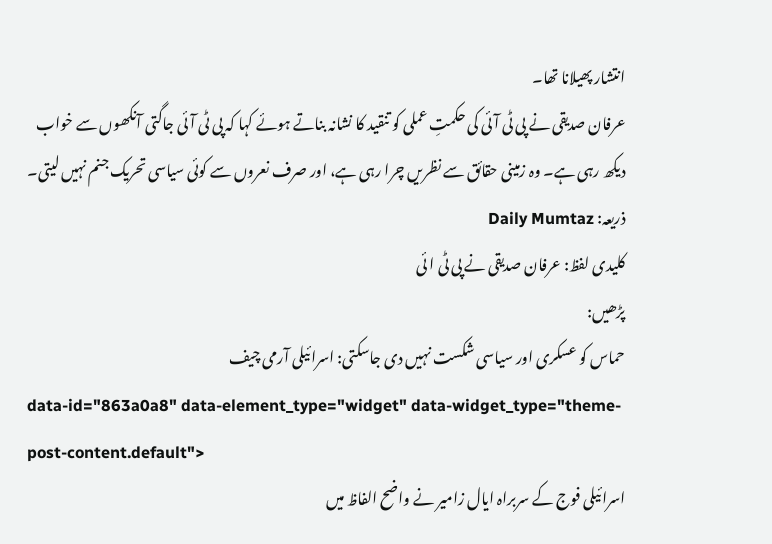انتشار پھیلانا تھا۔
عرفان صدیقی نے پی ٹی آئی کی حکمتِ عملی کو تنقید کا نشانہ بناتے ہوئے کہا کہ پی ٹی آئی جاگتی آنکھوں سے خواب دیکھ رہی ہے۔ وہ زمینی حقائق سے نظریں چرا رہی ہے، اور صرف نعروں سے کوئی سیاسی تحریک جنم نہیں لیتی۔
ذریعہ: Daily Mumtaz
کلیدی لفظ: عرفان صدیقی نے پی ٹی ا ئی
پڑھیں:
حماس کو عسکری اور سیاسی شکست نہیں دی جاسکتی: اسرائیلی آرمی چیف
data-id="863a0a8" data-element_type="widget" data-widget_type="theme-post-content.default">
اسرائیلی فوج کے سربراہ ایال زامیر نے واضح الفاظ میں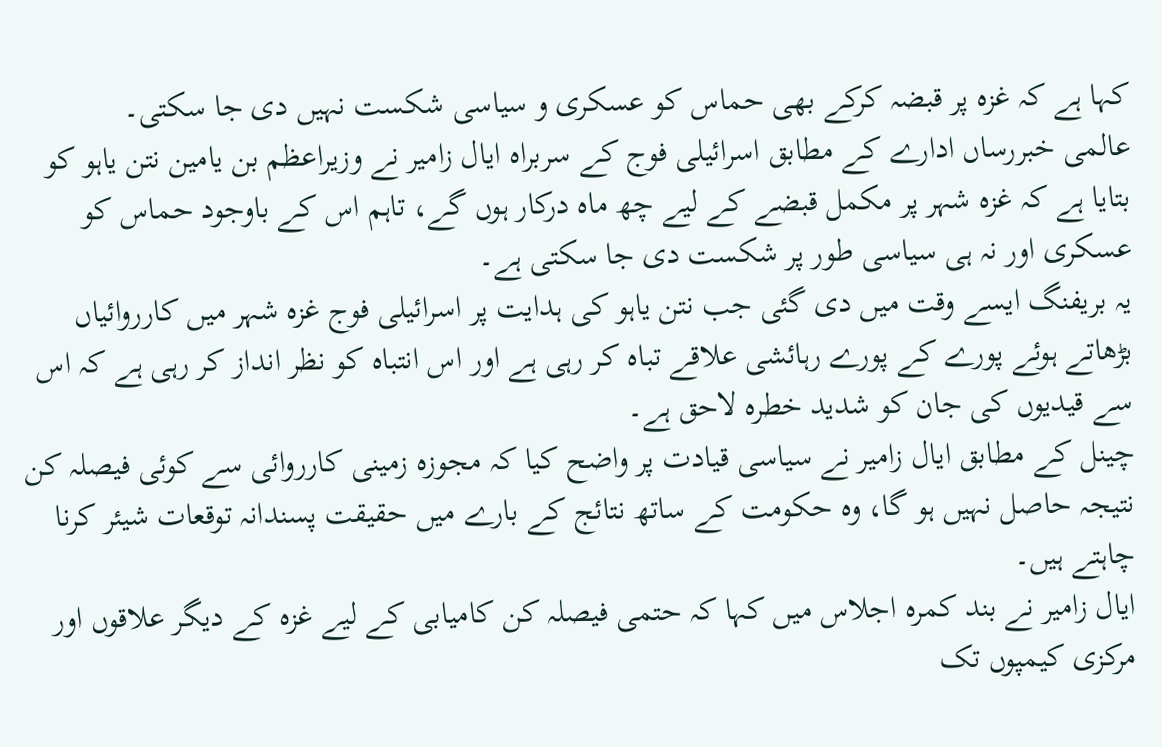کہا ہے کہ غزہ پر قبضہ کرکے بھی حماس کو عسکری و سیاسی شکست نہیں دی جا سکتی۔
عالمی خبررساں ادارے کے مطابق اسرائیلی فوج کے سربراہ ایال زامیر نے وزیراعظم بن یامین نتن یاہو کو بتایا ہے کہ غزہ شہر پر مکمل قبضے کے لیے چھ ماہ درکار ہوں گے، تاہم اس کے باوجود حماس کو عسکری اور نہ ہی سیاسی طور پر شکست دی جا سکتی ہے۔
یہ بریفنگ ایسے وقت میں دی گئی جب نتن یاہو کی ہدایت پر اسرائیلی فوج غزہ شہر میں کارروائیاں بڑھاتے ہوئے پورے کے پورے رہائشی علاقے تباہ کر رہی ہے اور اس انتباہ کو نظر انداز کر رہی ہے کہ اس سے قیدیوں کی جان کو شدید خطرہ لاحق ہے۔
چینل کے مطابق ایال زامیر نے سیاسی قیادت پر واضح کیا کہ مجوزہ زمینی کارروائی سے کوئی فیصلہ کن نتیجہ حاصل نہیں ہو گا، وہ حکومت کے ساتھ نتائج کے بارے میں حقیقت پسندانہ توقعات شیئر کرنا چاہتے ہیں۔
ایال زامیر نے بند کمرہ اجلاس میں کہا کہ حتمی فیصلہ کن کامیابی کے لیے غزہ کے دیگر علاقوں اور مرکزی کیمپوں تک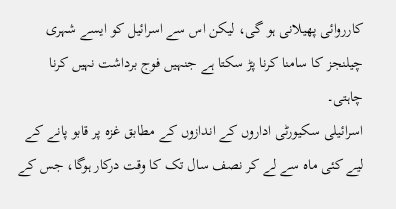کارروائی پھیلانی ہو گی، لیکن اس سے اسرائیل کو ایسے شہری چیلنجز کا سامنا کرنا پڑ سکتا ہے جنہیں فوج برداشت نہیں کرنا چاہتی۔
اسرائیلی سکیورٹی اداروں کے اندازوں کے مطابق غزہ پر قابو پانے کے لیے کئی ماہ سے لے کر نصف سال تک کا وقت درکار ہوگا، جس کے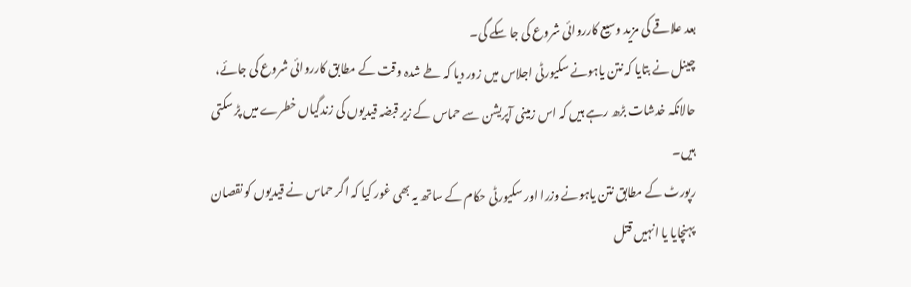بعد علاقے کی مزید وسیع کارروائی شروع کی جا سکے گی۔
چینل نے بتایا کہ نتن یاہونے سکیورٹی اجلاس میں زور دیا کہ طے شدہ وقت کے مطابق کارروائی شروع کی جائے، حالانکہ خدشات بڑھ رہے ہیں کہ اس زمینی آپریشن سے حماس کے زیر قبضہ قیدیوں کی زندگیاں خطرے میں پڑ سکتی ہیں۔
رپورٹ کے مطابق نتن یاہونے وزرا اور سکیورٹی حکام کے ساتھ یہ بھی غور کیا کہ اگر حماس نے قیدیوں کو نقصان پہنچایا یا انہیں قتل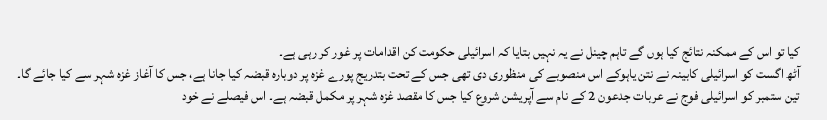کیا تو اس کے ممکنہ نتائج کیا ہوں گے تاہم چینل نے یہ نہیں بتایا کہ اسرائیلی حکومت کن اقدامات پر غور کر رہی ہے۔
آٹھ اگست کو اسرائیلی کابینہ نے نتن یاہوکے اس منصوبے کی منظوری دی تھی جس کے تحت بتدریج پورے غزہ پر دوبارہ قبضہ کیا جانا ہے، جس کا آغاز غزہ شہر سے کیا جائے گا۔
تین ستمبر کو اسرائیلی فوج نے عربات جدعون 2 کے نام سے آپریشن شروع کیا جس کا مقصد غزہ شہر پر مکمل قبضہ ہے۔ اس فیصلے نے خود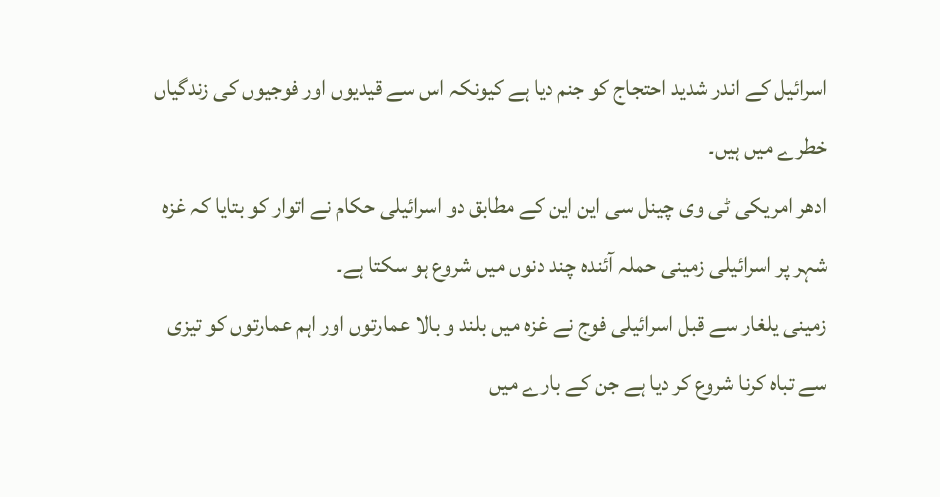اسرائیل کے اندر شدید احتجاج کو جنم دیا ہے کیونکہ اس سے قیدیوں اور فوجیوں کی زندگیاں خطرے میں ہیں۔
ادھر امریکی ٹی وی چینل سی این این کے مطابق دو اسرائیلی حکام نے اتوار کو بتایا کہ غزہ شہر پر اسرائیلی زمینی حملہ آئندہ چند دنوں میں شروع ہو سکتا ہے۔
زمینی یلغار سے قبل اسرائیلی فوج نے غزہ میں بلند و بالا عمارتوں اور اہم عمارتوں کو تیزی سے تباہ کرنا شروع کر دیا ہے جن کے بارے میں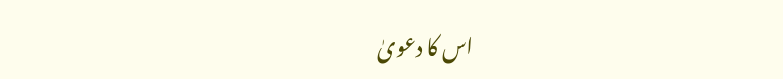اس کا دعویٰ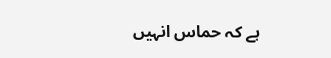ہے کہ حماس انہیں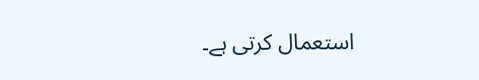استعمال کرتی ہے۔